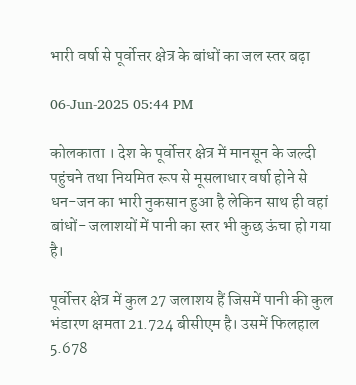भारी वर्षा से पूर्वोत्तर क्षेत्र के बांधों का जल स्तर बढ़ा

06-Jun-2025 05:44 PM

कोलकाता । देश के पूर्वोत्तर क्षेत्र में मानसून के जल्दी पहुंचने तथा नियमित रूप से मूसलाधार वर्षा होने से धन-जन का भारी नुकसान हुआ है लेकिन साथ ही वहां बांधों- जलाशयों में पानी का स्तर भी कुछ ऊंचा हो गया है।

पूर्वोत्तर क्षेत्र में कुल 27 जलाशय हैं जिसमें पानी की कुल भंडारण क्षमता 21.724 बीसीएम है। उसमें फिलहाल 5.678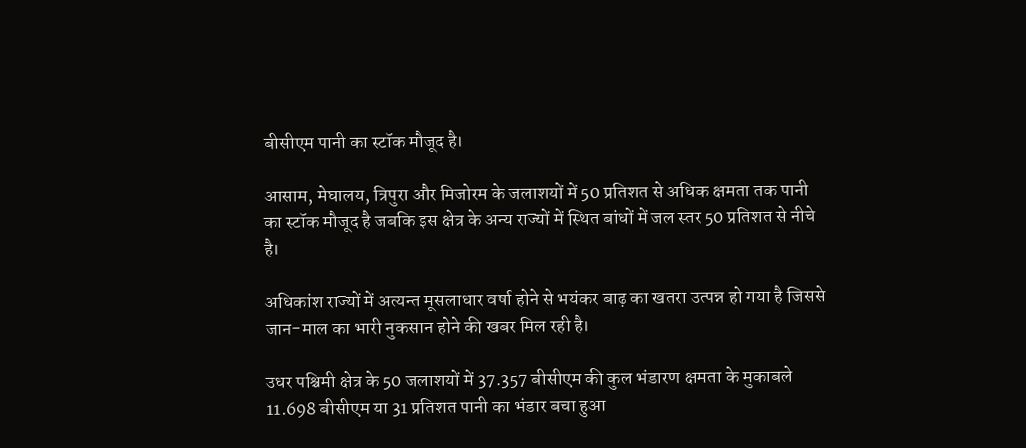बीसीएम पानी का स्टॉक मौजूद है।

आसाम, मेघालय, त्रिपुरा और मिजोरम के जलाशयों में 50 प्रतिशत से अधिक क्षमता तक पानी का स्टॉक मौजूद है जबकि इस क्षेत्र के अन्य राज्यों में स्थित बांधों में जल स्तर 50 प्रतिशत से नीचे है।

अधिकांश राज्यों में अत्यन्त मूसलाधार वर्षा होने से भयंकर बाढ़ का खतरा उत्पन्न हो गया है जिससे जान-माल का भारी नुकसान होने की खबर मिल रही है।

उधर पश्चिमी क्षेत्र के 50 जलाशयों में 37.357 बीसीएम की कुल भंडारण क्षमता के मुकाबले 11.698 बीसीएम या 31 प्रतिशत पानी का भंडार बचा हुआ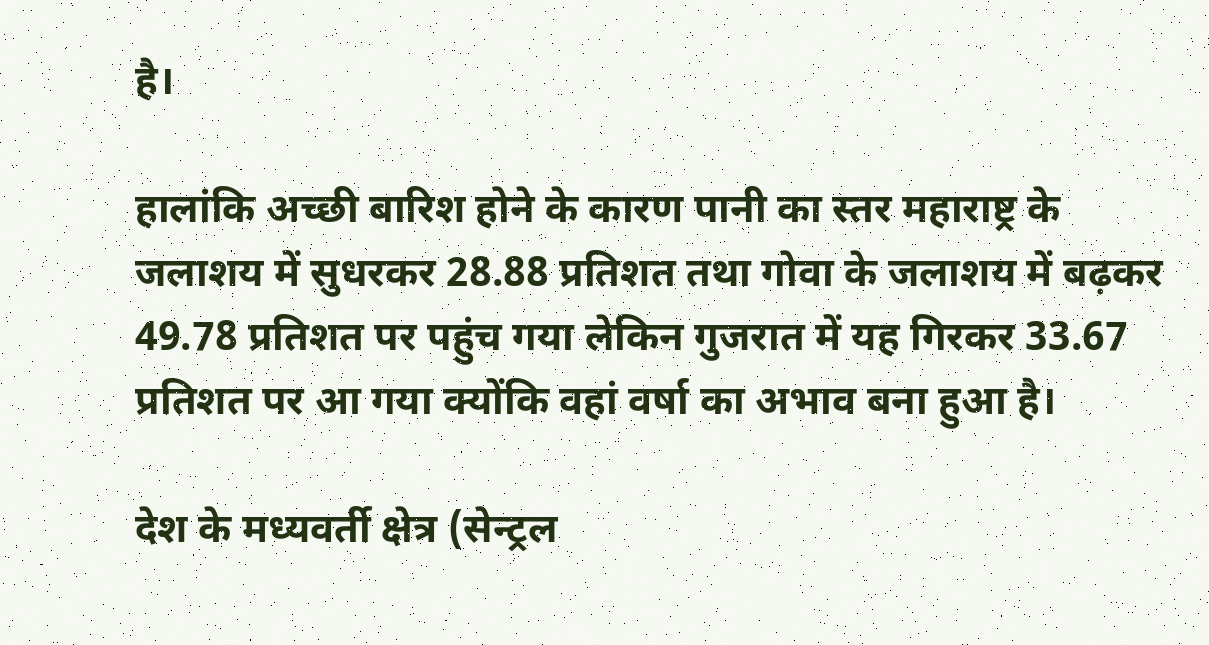है।

हालांकि अच्छी बारिश होने के कारण पानी का स्तर महाराष्ट्र के जलाशय में सुधरकर 28.88 प्रतिशत तथा गोवा के जलाशय में बढ़कर 49.78 प्रतिशत पर पहुंच गया लेकिन गुजरात में यह गिरकर 33.67 प्रतिशत पर आ गया क्योंकि वहां वर्षा का अभाव बना हुआ है।

देश के मध्यवर्ती क्षेत्र (सेन्ट्रल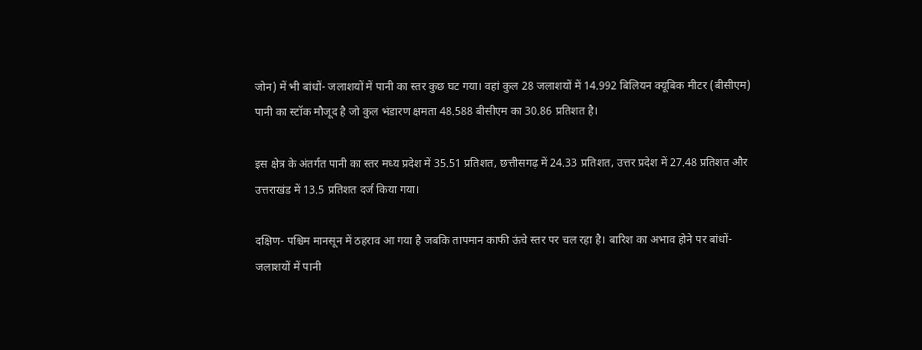जोन) में भी बांधों- जलाशयों में पानी का स्तर कुछ घट गया। वहां कुल 28 जलाशयों में 14.992 बिलियन क्यूबिक मीटर (बीसीएम) पानी का स्टॉक मौजूद है जो कुल भंडारण क्षमता 48.588 बीसीएम का 30.86 प्रतिशत है।

इस क्षेत्र के अंतर्गत पानी का स्तर मध्य प्रदेश में 35.51 प्रतिशत, छत्तीसगढ़ में 24.33 प्रतिशत, उत्तर प्रदेश में 27.48 प्रतिशत और उत्तराखंड में 13.5 प्रतिशत दर्ज किया गया।

दक्षिण- पश्चिम मानसून में ठहराव आ गया है जबकि तापमान काफी ऊंचे स्तर पर चल रहा है। बारिश का अभाव होने पर बांधों- जलाशयों में पानी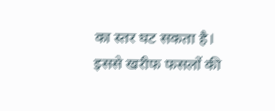का स्तर घट सकता है। इससे खरीफ फसलों की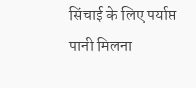सिंचाई के लिए पर्याप्त पानी मिलना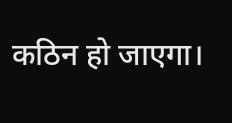कठिन हो जाएगा।